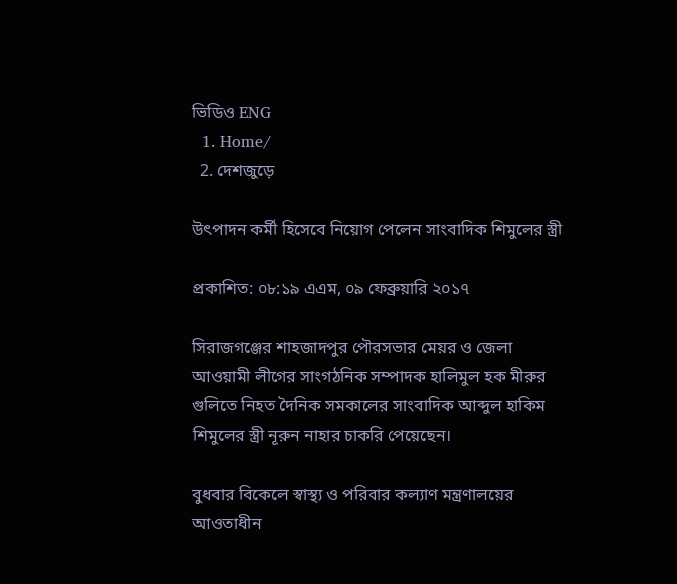ভিডিও ENG
  1. Home/
  2. দেশজুড়ে

উৎপাদন কর্মী হিসেবে নিয়োগ পেলেন সাংবাদিক শিমুলের স্ত্রী

প্রকাশিত: ০৮:১৯ এএম, ০৯ ফেব্রুয়ারি ২০১৭

সিরাজগঞ্জের শাহজাদপুর পৌরসভার মেয়র ও জেলা আওয়ামী লীগের সাংগঠনিক সম্পাদক হালিমুল হক মীরুর গুলিতে নিহত দৈনিক সমকালের সাংবাদিক আব্দুল হাকিম শিমুলের স্ত্রী নূরুন নাহার চাকরি পেয়েছেন।

বুধবার বিকেলে স্বাস্থ্য ও পরিবার কল্যাণ মন্ত্রণালয়ের আওতাধীন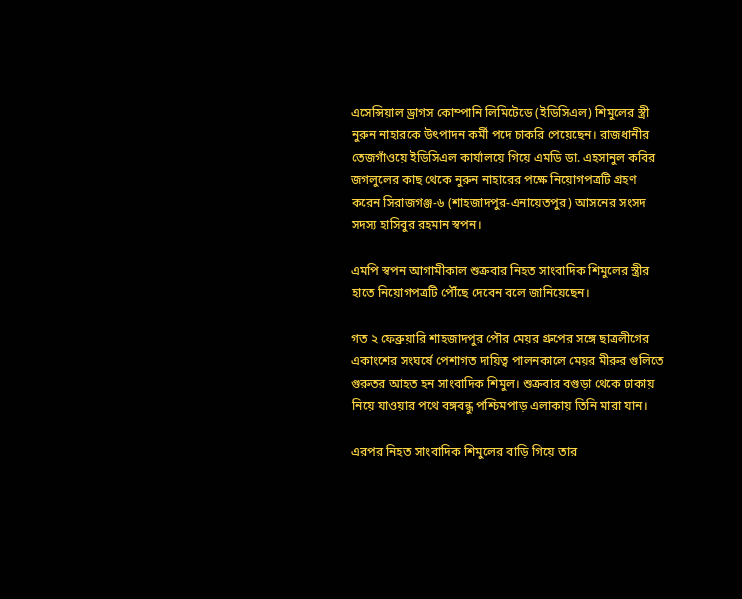এসেন্সিয়াল ড্রাগস কোম্পানি লিমিটেডে (ইডিসিএল) শিমুলের স্ত্রী নুরুন নাহারকে উৎপাদন কর্মী পদে চাকরি পেয়েছেন। রাজধানীর তেজগাঁওয়ে ইডিসিএল কার্যালয়ে গিয়ে এমডি ডা. এহসানুল কবির জগলুলের কাছ থেকে নুরুন নাহারের পক্ষে নিয়োগপত্রটি গ্রহণ করেন সিরাজগঞ্জ-৬ (শাহজাদপুর-এনায়েতপুর) আসনের সংসদ সদস্য হাসিবুর রহমান স্বপন।

এমপি স্বপন আগামীকাল শুক্রবার নিহত সাংবাদিক শিমুলের স্ত্রীর হাতে নিয়োগপত্রটি পৌঁছে দেবেন বলে জানিয়েছেন।

গত ২ ফেব্রুয়ারি শাহজাদপুর পৌর মেয়র গ্রুপের সঙ্গে ছাত্রলীগের একাংশের সংঘর্ষে পেশাগত দায়িত্ব পালনকালে মেয়র মীরুর গুলিতে গুরুতর আহত হন সাংবাদিক শিমুল। শুক্রবার বগুড়া থেকে ঢাকায় নিয়ে যাওয়ার পথে বঙ্গবন্ধু পশ্চিমপাড় এলাকায় তিনি মারা যান।

এরপর নিহত সাংবাদিক শিমুলের বাড়ি গিয়ে তার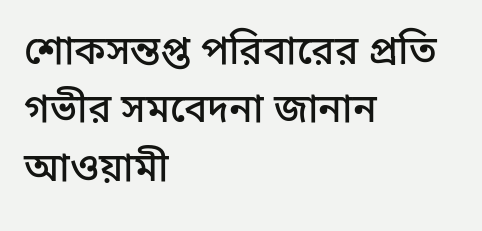শোকসন্তপ্ত পরিবারের প্রতি গভীর সমবেদনা জানান আওয়ামী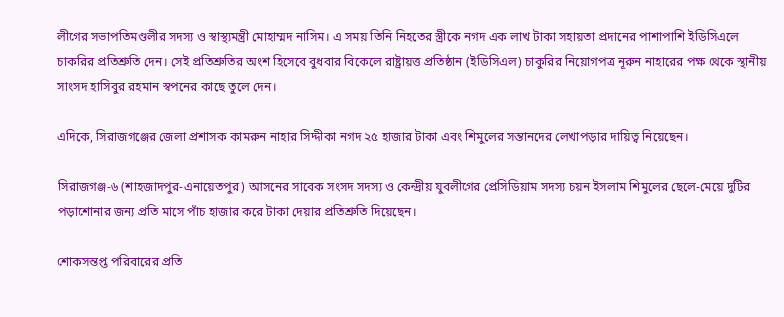লীগের সভাপতিমণ্ডলীর সদস্য ও স্বাস্থ্যমন্ত্রী মোহাম্মদ নাসিম। এ সময় তিনি নিহতের স্ত্রীকে নগদ এক লাখ টাকা সহায়তা প্রদানের পাশাপাশি ইডিসিএলে চাকরির প্রতিশ্রুতি দেন। সেই প্রতিশ্রুতির অংশ হিসেবে বুধবার বিকেলে রাষ্ট্রায়ত্ত প্রতিষ্ঠান (ইডিসিএল) চাকুরির নিয়োগপত্র নূরুন নাহারের পক্ষ থেকে স্থানীয় সাংসদ হাসিবুর রহমান স্বপনের কাছে তুলে দেন।

এদিকে, সিরাজগঞ্জের জেলা প্রশাসক কামরুন নাহার সিদ্দীকা নগদ ২৫ হাজার টাকা এবং শিমুলের সন্তানদের লেখাপড়ার দায়িত্ব নিয়েছেন।

সিরাজগঞ্জ-৬ (শাহজাদপুর-এনায়েতপুর) আসনের সাবেক সংসদ সদস্য ও কেন্দ্রীয় যুবলীগের প্রেসিডিয়াম সদস্য চয়ন ইসলাম শিমুলের ছেলে-মেয়ে দুটির পড়াশোনার জন্য প্রতি মাসে পাঁচ হাজার করে টাকা দেয়ার প্রতিশ্রুতি দিয়েছেন।

শোকসন্তপ্ত পরিবারের প্রতি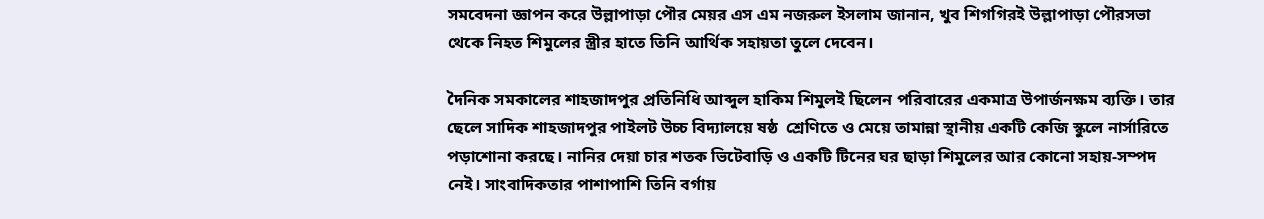সমবেদনা জ্ঞাপন করে উল্লাপাড়া পৌর মেয়র এস এম নজরুল ইসলাম জানান, খুব শিগগিরই উল্লাপাড়া পৌরসভা থেকে নিহত শিমুলের স্ত্রীর হাতে তিনি আর্থিক সহায়তা তুলে দেবেন।

দৈনিক সমকালের শাহজাদপুর প্রতিনিধি আব্দুল হাকিম শিমুলই ছিলেন পরিবারের একমাত্র উপার্জনক্ষম ব্যক্তি। তার ছেলে সাদিক শাহজাদপুর পাইলট উচ্চ বিদ্যালয়ে ষষ্ঠ  শ্রেণিতে ও মেয়ে তামান্না স্থানীয় একটি কেজি স্কুলে নার্সারিতে পড়াশোনা করছে। নানির দেয়া চার শতক ভিটেবাড়ি ও একটি টিনের ঘর ছাড়া শিমুলের আর কোনো সহায়-সম্পদ নেই। সাংবাদিকতার পাশাপাশি তিনি বর্গায়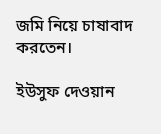জমি নিয়ে চাষাবাদ করতেন।

ইউসুফ দেওয়ান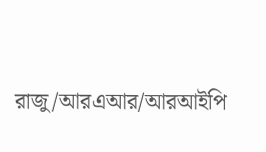রাজু/আরএআর/আরআইপি